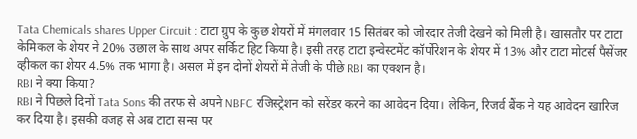Tata Chemicals shares Upper Circuit : टाटा ग्रुप के कुछ शेयरों में मंगलवार 15 सितंबर को जोरदार तेजी देखने को मिली है। खासतौर पर टाटा केमिकल के शेयर ने 20% उछाल के साथ अपर सर्किट हिट किया है। इसी तरह टाटा इन्वेस्टमेंट कॉर्पोरेशन के शेयर में 13% और टाटा मोटर्स पैसेंजर व्हीकल का शेयर 4.5% तक भागा है। असल में इन दोनों शेयरों में तेजी के पीछे RBI का एक्शन है।
RBI ने क्या किया?
RBI ने पिछले दिनों Tata Sons की तरफ से अपने NBFC रजिस्ट्रेशन को सरेंडर करने का आवेदन दिया। लेकिन, रिजर्व बैंक ने यह आवेदन खारिज कर दिया है। इसकी वजह से अब टाटा सन्स पर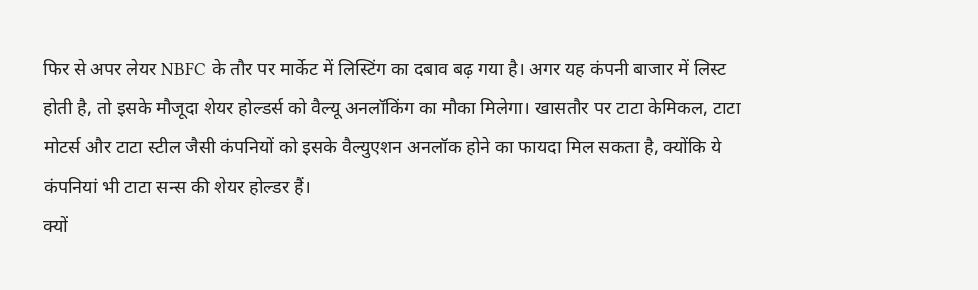फिर से अपर लेयर NBFC के तौर पर मार्केट में लिस्टिंग का दबाव बढ़ गया है। अगर यह कंपनी बाजार में लिस्ट होती है, तो इसके मौजूदा शेयर होल्डर्स को वैल्यू अनलॉकिंग का मौका मिलेगा। खासतौर पर टाटा केमिकल, टाटा मोटर्स और टाटा स्टील जैसी कंपनियों को इसके वैल्युएशन अनलॉक होने का फायदा मिल सकता है, क्योंकि ये कंपनियां भी टाटा सन्स की शेयर होल्डर हैं।
क्यों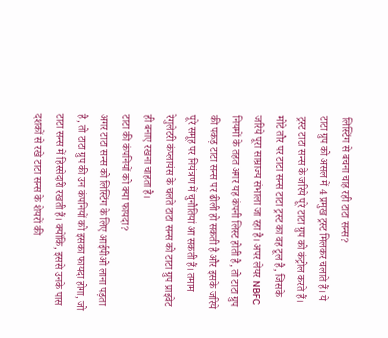लिस्टिंग से बचना चाह रही टाटा सन्स?
टाटा ग्रुप को असल में 4 प्रमुख ट्रस्ट मिलकर चलाते हैं। ये ट्रस्ट टाटा सन्स के जरिये पूरे टाटा ग्रुप को कंट्रोल करते हैं। मोटे तौर पर टाटा सन्स टाटा ट्रस्ट का वह टूल है, जिसके जरिये पूरा साम्राज्य संभाला जा रहा है। अपर लेयर NBFC नियमों के तहत अगर यह कंपनी लिस्ट होती है, तो टाटा ग्रुप की पकड़ टाटा सन्स पर ढीली हो सकती है और इसके जरिये पूरे समूह पर नियंत्रण में चुनौतियां आ सकती हैं। तमाम रेगुलेटरी कंप्लायंस के चलते टाटा सन्स को टाटा ग्रुप प्राइवेट ही बनाए रखना चाहता है।
टाटा की कंपनियों को क्या फायदा?
अगर टाटा सन्स को लिस्टिंग के लिए आईपीओ लाना पड़ता है, तो टाटा ग्रुप की उन कंपनियों को इसका फायदा होगा, जो टाटा सन्स में हिस्सेदारी रखती हैं। क्योंकि, इससे उनके पास दशकों से रखे टाटा सन्स के शेयरों की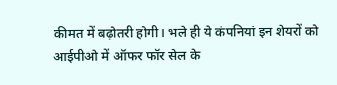कीमत में बढ़ोतरी होगी। भले ही ये कंपनियां इन शेयरों को आईपीओ में ऑफर फॉर सेल के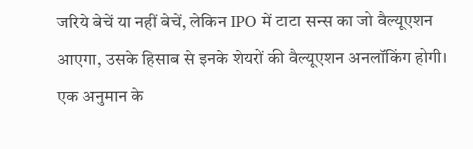जरिये बेचें या नहीं बेचें, लेकिन IPO में टाटा सन्स का जो वैल्यूएशन आएगा, उसके हिसाब से इनके शेयरों की वैल्यूएशन अनलॉकिंग होगी। एक अनुमान के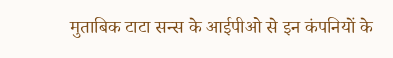मुताबिक टाटा सन्स के आईपीओ से इन कंपनियों के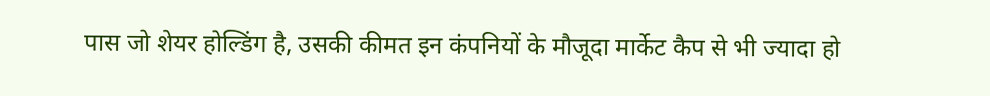पास जो शेयर होल्डिंग है, उसकी कीमत इन कंपनियों के मौजूदा मार्केट कैप से भी ज्यादा हो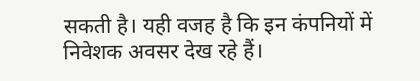सकती है। यही वजह है कि इन कंपनियों में निवेशक अवसर देख रहे हैं।